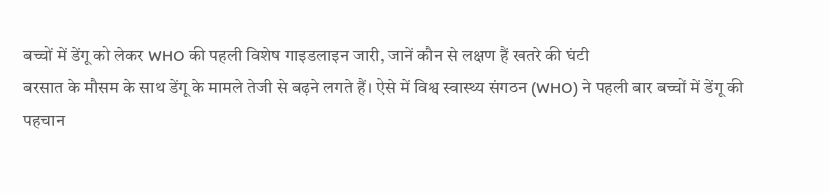बच्चों में डेंगू को लेकर WHO की पहली विशेष गाइडलाइन जारी, जानें कौन से लक्षण हैं खतरे की घंटी
बरसात के मौसम के साथ डेंगू के मामले तेजी से बढ़ने लगते हैं। ऐसे में विश्व स्वास्थ्य संगठन (WHO) ने पहली बार बच्चों में डेंगू की पहचान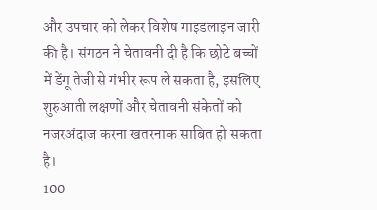और उपचार को लेकर विशेष गाइडलाइन जारी की है। संगठन ने चेतावनी दी है कि छोटे बच्चों में डेंगू तेजी से गंभीर रूप ले सकता है, इसलिए शुरुआती लक्षणों और चेतावनी संकेतों को नजरअंदाज करना खतरनाक साबित हो सकता है।
100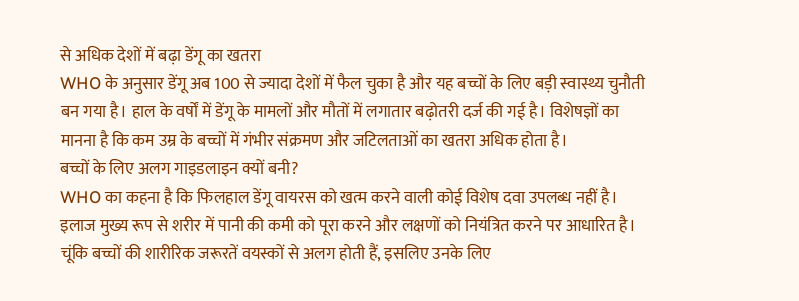से अधिक देशों में बढ़ा डेंगू का खतरा
WHO के अनुसार डेंगू अब 100 से ज्यादा देशों में फैल चुका है और यह बच्चों के लिए बड़ी स्वास्थ्य चुनौती बन गया है। हाल के वर्षों में डेंगू के मामलों और मौतों में लगातार बढ़ोतरी दर्ज की गई है। विशेषज्ञों का मानना है कि कम उम्र के बच्चों में गंभीर संक्रमण और जटिलताओं का खतरा अधिक होता है।
बच्चों के लिए अलग गाइडलाइन क्यों बनी?
WHO का कहना है कि फिलहाल डेंगू वायरस को खत्म करने वाली कोई विशेष दवा उपलब्ध नहीं है। इलाज मुख्य रूप से शरीर में पानी की कमी को पूरा करने और लक्षणों को नियंत्रित करने पर आधारित है। चूंकि बच्चों की शारीरिक जरूरतें वयस्कों से अलग होती हैं, इसलिए उनके लिए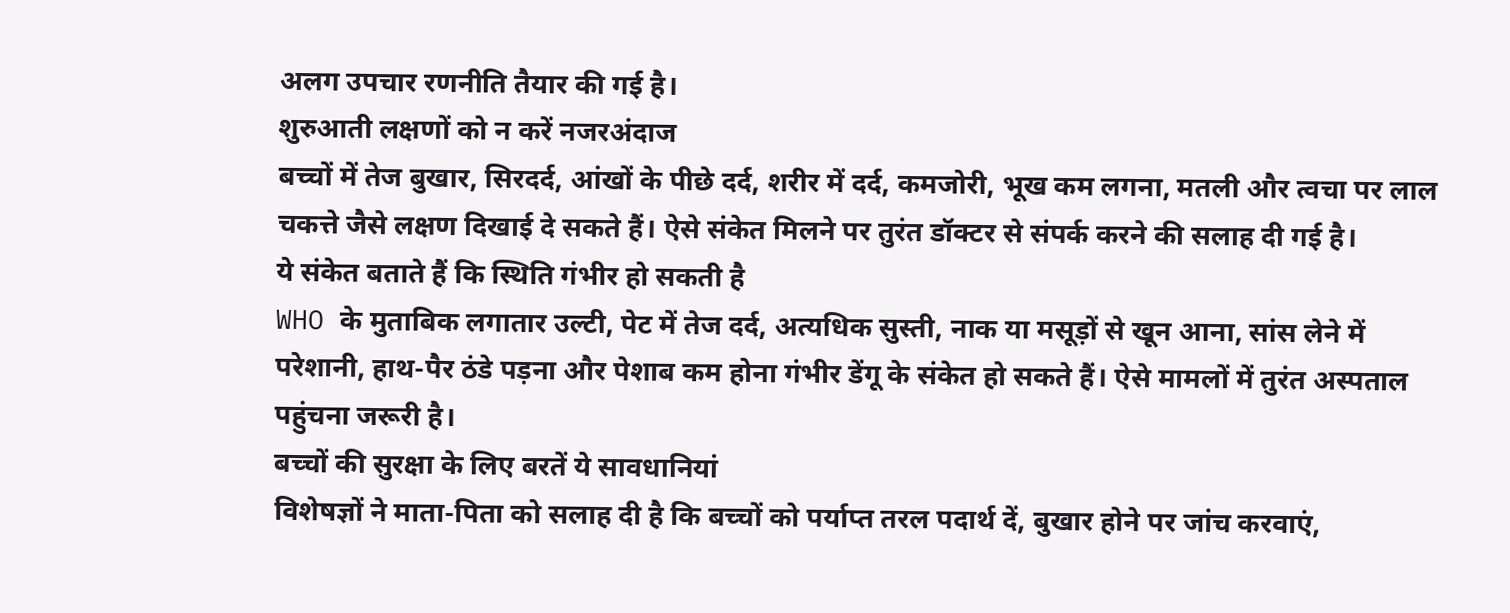अलग उपचार रणनीति तैयार की गई है।
शुरुआती लक्षणों को न करें नजरअंदाज
बच्चों में तेज बुखार, सिरदर्द, आंखों के पीछे दर्द, शरीर में दर्द, कमजोरी, भूख कम लगना, मतली और त्वचा पर लाल चकत्ते जैसे लक्षण दिखाई दे सकते हैं। ऐसे संकेत मिलने पर तुरंत डॉक्टर से संपर्क करने की सलाह दी गई है।
ये संकेत बताते हैं कि स्थिति गंभीर हो सकती है
WHO के मुताबिक लगातार उल्टी, पेट में तेज दर्द, अत्यधिक सुस्ती, नाक या मसूड़ों से खून आना, सांस लेने में परेशानी, हाथ-पैर ठंडे पड़ना और पेशाब कम होना गंभीर डेंगू के संकेत हो सकते हैं। ऐसे मामलों में तुरंत अस्पताल पहुंचना जरूरी है।
बच्चों की सुरक्षा के लिए बरतें ये सावधानियां
विशेषज्ञों ने माता-पिता को सलाह दी है कि बच्चों को पर्याप्त तरल पदार्थ दें, बुखार होने पर जांच करवाएं,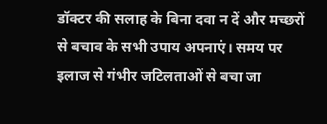डॉक्टर की सलाह के बिना दवा न दें और मच्छरों से बचाव के सभी उपाय अपनाएं। समय पर इलाज से गंभीर जटिलताओं से बचा जा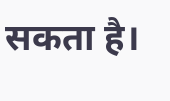सकता है।